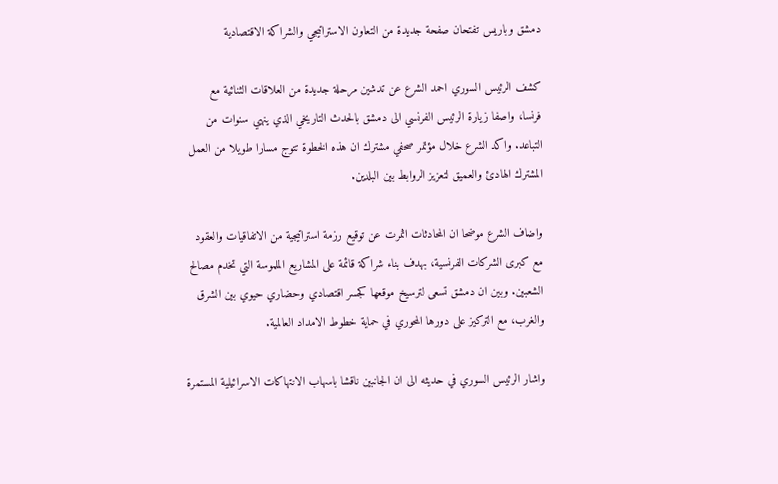دمشق وباريس تفتحان صفحة جديدة من التعاون الاستراتيجي والشراكة الاقتصادية

كشف الرئيس السوري احمد الشرع عن تدشين مرحلة جديدة من العلاقات الثنائية مع فرنسا، واصفا زيارة الرئيس الفرنسي الى دمشق بالحدث التاريخي الذي ينهي سنوات من التباعد. واكد الشرع خلال مؤتمر صحفي مشترك ان هذه الخطوة تتوج مسارا طويلا من العمل المشترك الهادئ والعميق لتعزيز الروابط بين البلدين.

واضاف الشرع موضحا ان المحادثات اثمرت عن توقيع رزمة استراتيجية من الاتفاقيات والعقود مع كبرى الشركات الفرنسية، بهدف بناء شراكة قائمة على المشاريع الملموسة التي تخدم مصالح الشعبين. وبين ان دمشق تسعى لترسيخ موقعها كجسر اقتصادي وحضاري حيوي بين الشرق والغرب، مع التركيز على دورها المحوري في حماية خطوط الامداد العالمية.

واشار الرئيس السوري في حديثه الى ان الجانبين ناقشا باسهاب الانتهاكات الاسرائيلية المستمرة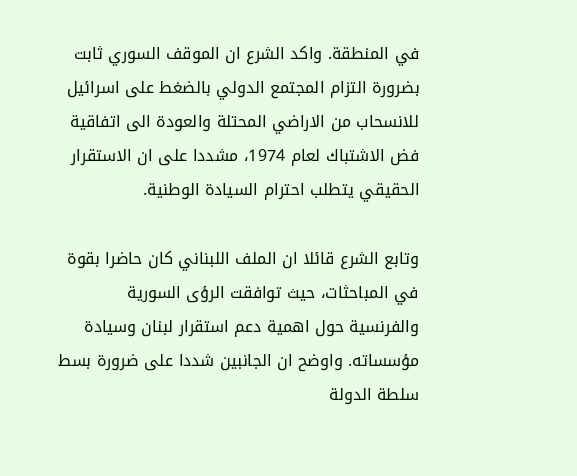في المنطقة. واكد الشرع ان الموقف السوري ثابت بضرورة التزام المجتمع الدولي بالضغط على اسرائيل للانسحاب من الاراضي المحتلة والعودة الى اتفاقية فض الاشتباك لعام 1974، مشددا على ان الاستقرار الحقيقي يتطلب احترام السيادة الوطنية.

وتابع الشرع قائلا ان الملف اللبناني كان حاضرا بقوة في المباحثات، حيث توافقت الرؤى السورية والفرنسية حول اهمية دعم استقرار لبنان وسيادة مؤسساته. واوضح ان الجانبين شددا على ضرورة بسط سلطة الدولة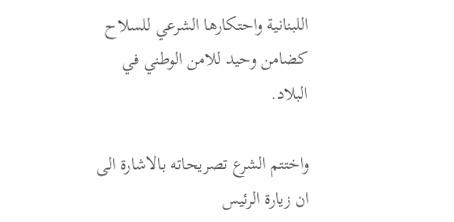اللبنانية واحتكارها الشرعي للسلاح كضامن وحيد للامن الوطني في البلاد.

واختتم الشرع تصريحاته بالاشارة الى ان زيارة الرئيس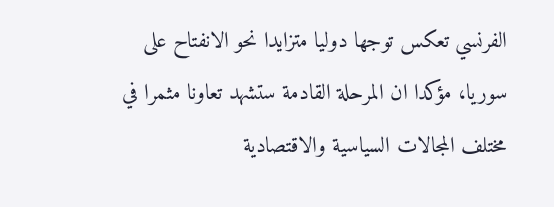الفرنسي تعكس توجها دوليا متزايدا نحو الانفتاح على سوريا، مؤكدا ان المرحلة القادمة ستشهد تعاونا مثمرا في مختلف المجالات السياسية والاقتصادية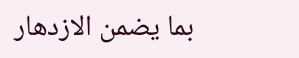بما يضمن الازدهار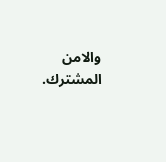والامن المشترك.